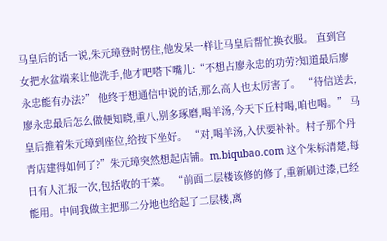马皇后的话一说,朱元璋登时愣住,他发呆一样让马皇后帮忙换衣服。 直到宫女把水盆端来让他洗手,他才吧嗒下嘴儿:“不想占廖永忠的功劳?知道最后廖永忠能有办法?” 他终于想通信中说的话,那么高人也太厉害了。 “待信送去,廖永忠最后怎么做便知晓,重八,别多琢磨,喝羊汤,今天下丘村喝,咱也喝。” 马皇后推着朱元璋到座位,给按下坐好。 “对,喝羊汤,入伏要补补。村子那个丹青店建得如何了?”朱元璋突然想起店铺。m.biqubao.com 这个朱标清楚,每日有人汇报一次,包括收的干菜。 “前面二层楼该修的修了,重新刷过漆,已经能用。中间我做主把那二分地也给起了二层楼,离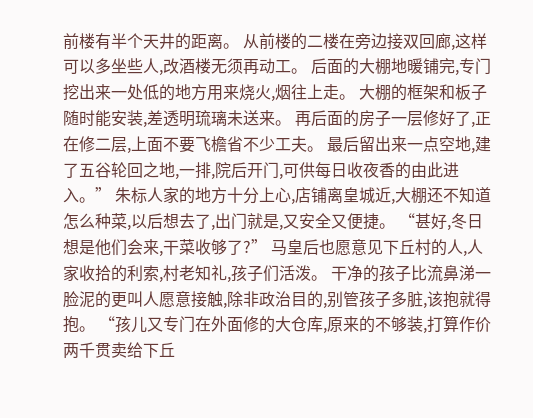前楼有半个天井的距离。 从前楼的二楼在旁边接双回廊,这样可以多坐些人,改酒楼无须再动工。 后面的大棚地暖铺完,专门挖出来一处低的地方用来烧火,烟往上走。 大棚的框架和板子随时能安装,差透明琉璃未送来。 再后面的房子一层修好了,正在修二层,上面不要飞檐省不少工夫。 最后留出来一点空地,建了五谷轮回之地,一排,院后开门,可供每日收夜香的由此进入。” 朱标人家的地方十分上心,店铺离皇城近,大棚还不知道怎么种菜,以后想去了,出门就是,又安全又便捷。 “甚好,冬日想是他们会来,干菜收够了?” 马皇后也愿意见下丘村的人,人家收拾的利索,村老知礼,孩子们活泼。 干净的孩子比流鼻涕一脸泥的更叫人愿意接触,除非政治目的,别管孩子多脏,该抱就得抱。 “孩儿又专门在外面修的大仓库,原来的不够装,打算作价两千贯卖给下丘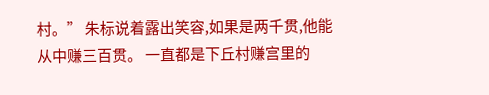村。” 朱标说着露出笑容,如果是两千贯,他能从中赚三百贯。 一直都是下丘村赚宫里的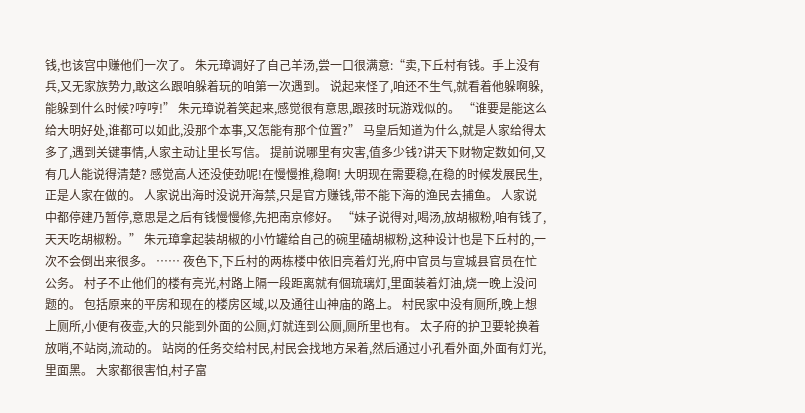钱,也该宫中赚他们一次了。 朱元璋调好了自己羊汤,尝一口很满意:“卖,下丘村有钱。手上没有兵,又无家族势力,敢这么跟咱躲着玩的咱第一次遇到。 说起来怪了,咱还不生气,就看着他躲啊躲,能躲到什么时候?哼哼!” 朱元璋说着笑起来,感觉很有意思,跟孩时玩游戏似的。 “谁要是能这么给大明好处,谁都可以如此,没那个本事,又怎能有那个位置?” 马皇后知道为什么,就是人家给得太多了,遇到关键事情,人家主动让里长写信。 提前说哪里有灾害,值多少钱?讲天下财物定数如何,又有几人能说得清楚? 感觉高人还没使劲呢!在慢慢推,稳啊! 大明现在需要稳,在稳的时候发展民生,正是人家在做的。 人家说出海时没说开海禁,只是官方赚钱,带不能下海的渔民去捕鱼。 人家说中都停建乃暂停,意思是之后有钱慢慢修,先把南京修好。 “妹子说得对,喝汤,放胡椒粉,咱有钱了,天天吃胡椒粉。” 朱元璋拿起装胡椒的小竹罐给自己的碗里磕胡椒粉,这种设计也是下丘村的,一次不会倒出来很多。 …… 夜色下,下丘村的两栋楼中依旧亮着灯光,府中官员与宣城县官员在忙公务。 村子不止他们的楼有亮光,村路上隔一段距离就有個琉璃灯,里面装着灯油,烧一晚上没问题的。 包括原来的平房和现在的楼房区域,以及通往山神庙的路上。 村民家中没有厕所,晚上想上厕所,小便有夜壶,大的只能到外面的公厕,灯就连到公厕,厕所里也有。 太子府的护卫要轮换着放哨,不站岗,流动的。 站岗的任务交给村民,村民会找地方呆着,然后通过小孔看外面,外面有灯光,里面黑。 大家都很害怕,村子富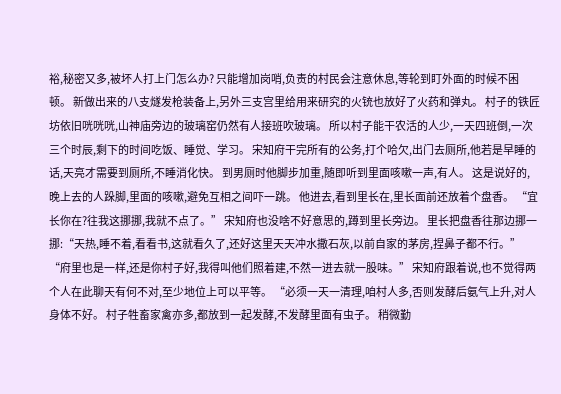裕,秘密又多,被坏人打上门怎么办? 只能增加岗哨,负责的村民会注意休息,等轮到盯外面的时候不困顿。 新做出来的八支燧发枪装备上,另外三支宫里给用来研究的火铳也放好了火药和弹丸。 村子的铁匠坊依旧咣咣咣,山神庙旁边的玻璃窑仍然有人接班吹玻璃。 所以村子能干农活的人少,一天四班倒,一次三个时辰,剩下的时间吃饭、睡觉、学习。 宋知府干完所有的公务,打个哈欠,出门去厕所,他若是早睡的话,天亮才需要到厕所,不睡消化快。 到男厕时他脚步加重,随即听到里面咳嗽一声,有人。 这是说好的,晚上去的人跺脚,里面的咳嗽,避免互相之间吓一跳。 他进去,看到里长在,里长面前还放着个盘香。 “宜长你在?往我这挪挪,我就不点了。” 宋知府也没啥不好意思的,蹲到里长旁边。 里长把盘香往那边挪一挪:“天热,睡不着,看看书,这就看久了,还好这里天天冲水撒石灰,以前自家的茅房,捏鼻子都不行。” “府里也是一样,还是你村子好,我得叫他们照着建,不然一进去就一股味。” 宋知府跟着说,也不觉得两个人在此聊天有何不对,至少地位上可以平等。 “必须一天一清理,咱村人多,否则发酵后氨气上升,对人身体不好。 村子牲畜家禽亦多,都放到一起发酵,不发酵里面有虫子。 稍微勤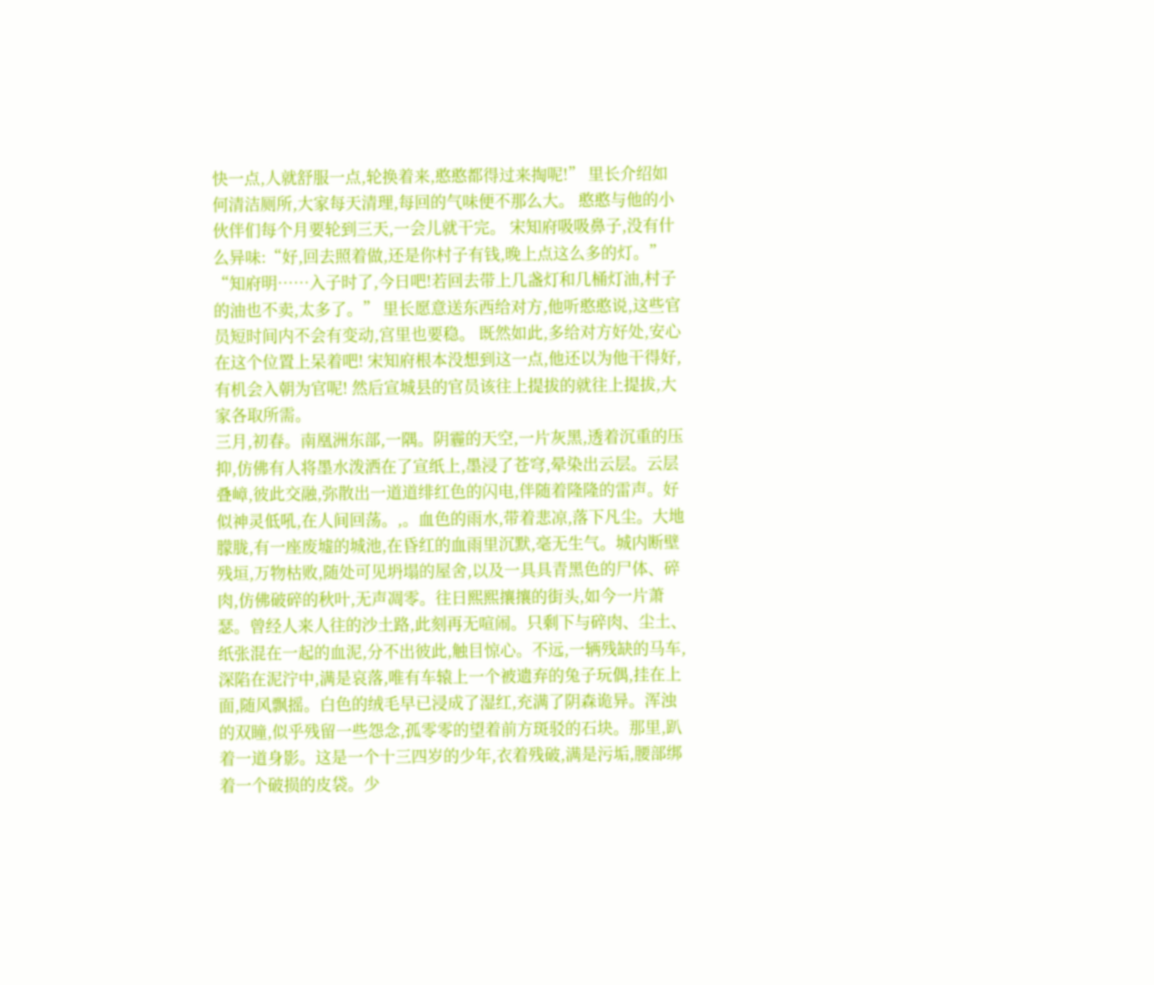快一点,人就舒服一点,轮换着来,憨憨都得过来掏呢!” 里长介绍如何清洁厕所,大家每天清理,每回的气味便不那么大。 憨憨与他的小伙伴们每个月要轮到三天,一会儿就干完。 宋知府吸吸鼻子,没有什么异味:“好,回去照着做,还是你村子有钱,晚上点这么多的灯。” “知府明……入子时了,今日吧!若回去带上几盏灯和几桶灯油,村子的油也不卖,太多了。” 里长愿意送东西给对方,他听憨憨说,这些官员短时间内不会有变动,宫里也要稳。 既然如此,多给对方好处,安心在这个位置上呆着吧! 宋知府根本没想到这一点,他还以为他干得好,有机会入朝为官呢! 然后宣城县的官员该往上提拔的就往上提拔,大家各取所需。
三月,初春。南凰洲东部,一隅。阴霾的天空,一片灰黑,透着沉重的压抑,仿佛有人将墨水泼洒在了宣纸上,墨浸了苍穹,晕染出云层。云层叠嶂,彼此交融,弥散出一道道绯红色的闪电,伴随着隆隆的雷声。好似神灵低吼,在人间回荡。,。血色的雨水,带着悲凉,落下凡尘。大地朦胧,有一座废墟的城池,在昏红的血雨里沉默,毫无生气。城内断壁残垣,万物枯败,随处可见坍塌的屋舍,以及一具具青黑色的尸体、碎肉,仿佛破碎的秋叶,无声凋零。往日熙熙攘攘的街头,如今一片萧瑟。曾经人来人往的沙土路,此刻再无喧闹。只剩下与碎肉、尘土、纸张混在一起的血泥,分不出彼此,触目惊心。不远,一辆残缺的马车,深陷在泥泞中,满是哀落,唯有车辕上一个被遗弃的兔子玩偶,挂在上面,随风飘摇。白色的绒毛早已浸成了湿红,充满了阴森诡异。浑浊的双瞳,似乎残留一些怨念,孤零零的望着前方斑驳的石块。那里,趴着一道身影。这是一个十三四岁的少年,衣着残破,满是污垢,腰部绑着一个破损的皮袋。少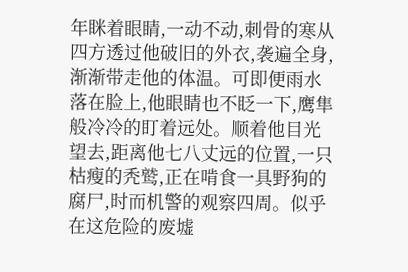年眯着眼睛,一动不动,刺骨的寒从四方透过他破旧的外衣,袭遍全身,渐渐带走他的体温。可即便雨水落在脸上,他眼睛也不眨一下,鹰隼般冷冷的盯着远处。顺着他目光望去,距离他七八丈远的位置,一只枯瘦的秃鹫,正在啃食一具野狗的腐尸,时而机警的观察四周。似乎在这危险的废墟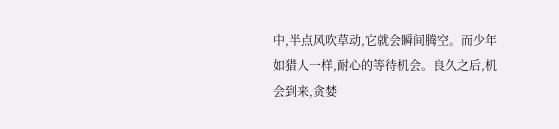中,半点风吹草动,它就会瞬间腾空。而少年如猎人一样,耐心的等待机会。良久之后,机会到来,贪婪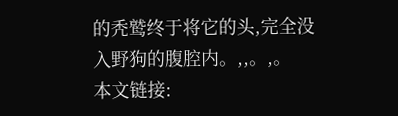的秃鹫终于将它的头,完全没入野狗的腹腔内。,,。,。
本文链接: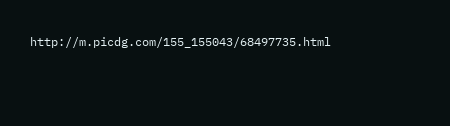http://m.picdg.com/155_155043/68497735.html